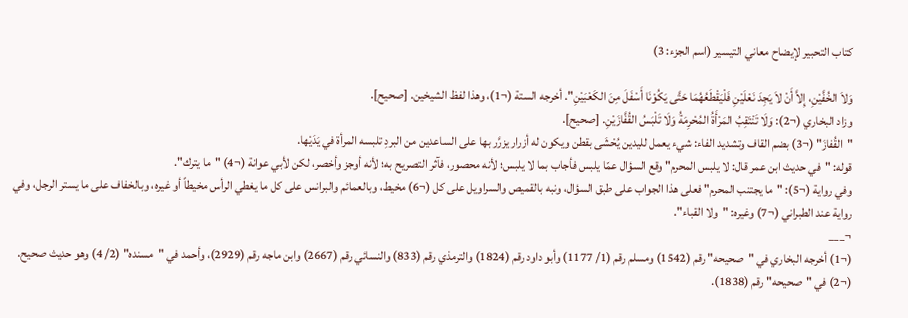كتاب التحبير لإيضاح معاني التيسير (اسم الجزء: 3)

وَلاَ الخُفَّيْنِ، إِلاَّ أَنْ لاَ يَجِدَ نَعْلَيْنِ فَلْيَقْطَعُهُمَا حَتَّى يَكُوْنَا أَسْفَلَ مِنَ الكَعْبَيْنِ". أخرجه الستة (¬1)، وهذا لفظ الشيخين. [صحيح].
وزاد البخاري (¬2): وَلَا تَنْتَقِبُ المَرْأَةُ المُحْرِمَةُ وَلَا تَلْبَسُ القُفَّازَيْنِ. [صحيح].
"القُفازَ" (¬3) بضم القاف وتشديد الفاء: شيء يعمل لليدين يُحْشَى بقطن ويكون له أزرار يزرَّر بها على الساعدين من البردِ تلبسه المرأة في يَدَيْها.
قوله: "في حديث ابن عمر قال: لا يلبس المحرم" وقع السؤال عمّا يلبس فأجاب بما لا يلبس؛ لأنه محصور، فآثر التصريح به؛ لأنه أوجز وأخصر، لكن لأبي عوانة (¬4) "ما يترك".
وفي رواية (¬5): "ما يجتنب المحرم" فعلى هذا الجواب على طبق السؤال، ونبه بالقميص والسراويل على كل (¬6) مخيط، وبالعمائم والبرانس على كل ما يغطي الرأس مخيطاً أو غيره، وبالخفاف على ما يستر الرجل، وفي رواية عند الطبراني (¬7) وغيره: "ولا القباء".
¬___
(¬1) أخرجه البخاري في "صحيحه" رقم (1542) ومسلم رقم (1/ 1177) وأبو داود رقم (1824) والترمذي رقم (833) والنسائي رقم (2667) وابن ماجه رقم (2929)، وأحمد في "مسنده" (2/ 4) وهو حديث صحيح.
(¬2) في "صحيحه" رقم (1838).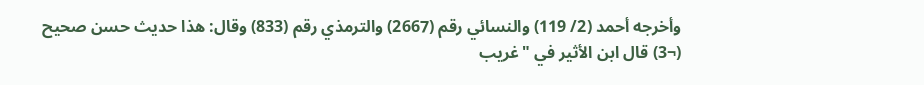وأخرجه أحمد (2/ 119) والنسائي رقم (2667) والترمذي رقم (833) وقال: هذا حديث حسن صحيح
(¬3) قال ابن الأثير في "غريب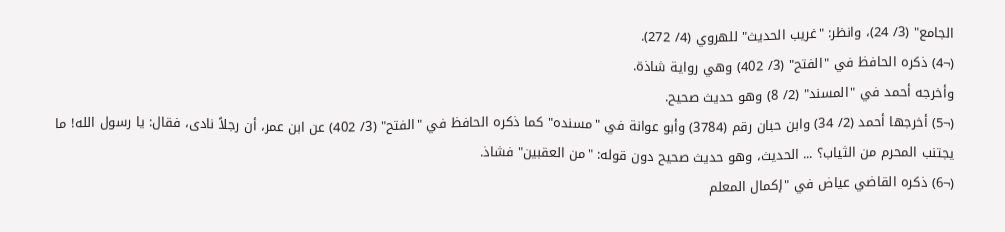الجامع" (3/ 24)، وانظر: "غريب الحديث" للهروي (4/ 272).
(¬4) ذكره الحافظ في "الفتح" (3/ 402) وهي رواية شاذة.
وأخرجه أحمد في "المسند" (2/ 8) وهو حديث صحيح.
(¬5) أخرجها أحمد (2/ 34) وابن حبان رقم (3784) وأبو عوانة في "مسنده" كما ذكره الحافظ في "الفتح" (3/ 402) عن ابن عمر، أن رجلاً نادى، فقال: يا رسول الله! ما يجتنب المحرم من الثياب؟ ... الحديث، وهو حديث صحيح دون قوله: "من العقبين" فشاذ.
(¬6) ذكره القاضي عياض في "إكمال المعلم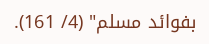بفوائد مسلم" (4/ 161).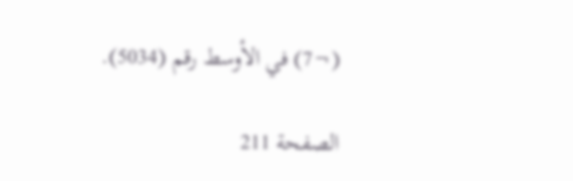(¬7) في الأوسط رقم (5034).

الصفحة 211